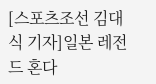[스포츠조선 김대식 기자]일본 레전드 혼다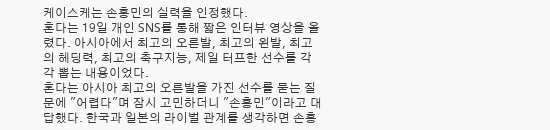케이스케는 손흥민의 실력을 인정했다.
혼다는 19일 개인 SNS를 통해 짧은 인터뷰 영상을 올렸다. 아시아에서 최고의 오른발, 최고의 왼발, 최고의 헤딩력, 최고의 축구지능, 제일 터프한 선수를 각각 뽑는 내용이었다.
혼다는 아시아 최고의 오른발을 가진 선수를 묻는 질문에 "어렵다"며 잠시 고민하더니 "손흥민"이라고 대답했다. 한국과 일본의 라이벌 관계를 생각하면 손흥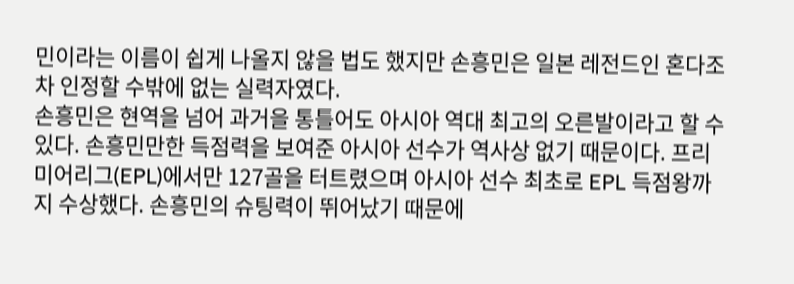민이라는 이름이 쉽게 나올지 않을 법도 했지만 손흥민은 일본 레전드인 혼다조차 인정할 수밖에 없는 실력자였다.
손흥민은 현역을 넘어 과거을 통틀어도 아시아 역대 최고의 오른발이라고 할 수 있다. 손흥민만한 득점력을 보여준 아시아 선수가 역사상 없기 때문이다. 프리미어리그(EPL)에서만 127골을 터트렸으며 아시아 선수 최초로 EPL 득점왕까지 수상했다. 손흥민의 슈팅력이 뛰어났기 때문에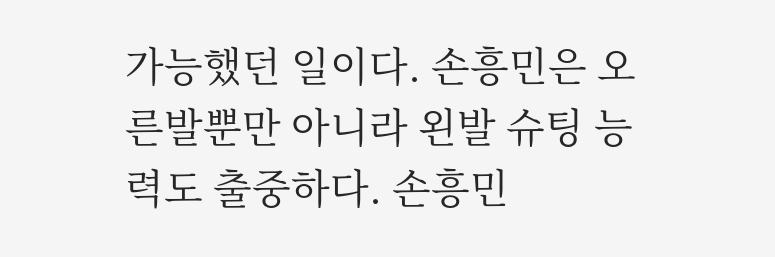가능했던 일이다. 손흥민은 오른발뿐만 아니라 왼발 슈팅 능력도 출중하다. 손흥민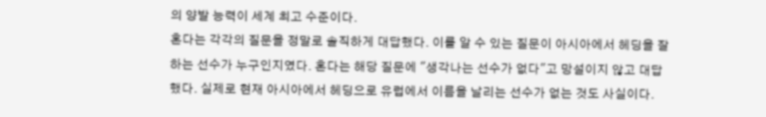의 양발 능력이 세계 최고 수준이다.
혼다는 각각의 질문을 정말로 솔직하게 대답했다. 이를 알 수 있는 질문이 아시아에서 헤딩을 잘하는 선수가 누구인지였다. 혼다는 해당 질문에 "생각나는 선수가 없다"고 망설이지 않고 대답했다. 실제로 현재 아시아에서 헤딩으로 유럽에서 이름을 날리는 선수가 없는 것도 사실이다.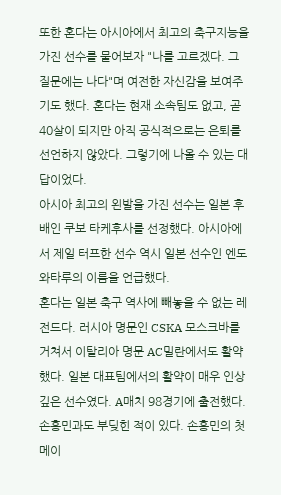또한 혼다는 아시아에서 최고의 축구지능을 가진 선수를 물어보자 "나를 고르겠다. 그 질문에는 나다"며 여전한 자신감을 보여주기도 했다. 혼다는 현재 소속팀도 없고, 곧 40살이 되지만 아직 공식적으로는 은퇴를 선언하지 않았다. 그렇기에 나올 수 있는 대답이었다.
아시아 최고의 왼발을 가진 선수는 일본 후배인 쿠보 타케후사를 선정했다. 아시아에서 제일 터프한 선수 역시 일본 선수인 엔도 와타루의 이름을 언급했다.
혼다는 일본 축구 역사에 빼놓을 수 없는 레전드다. 러시아 명문인 CSKA 모스크바를 거쳐서 이탈리아 명문 AC밀란에서도 활약했다. 일본 대표팀에서의 활약이 매우 인상깊은 선수였다. A매치 98경기에 출전했다. 손흥민과도 부딪힌 적이 있다. 손흥민의 첫 메이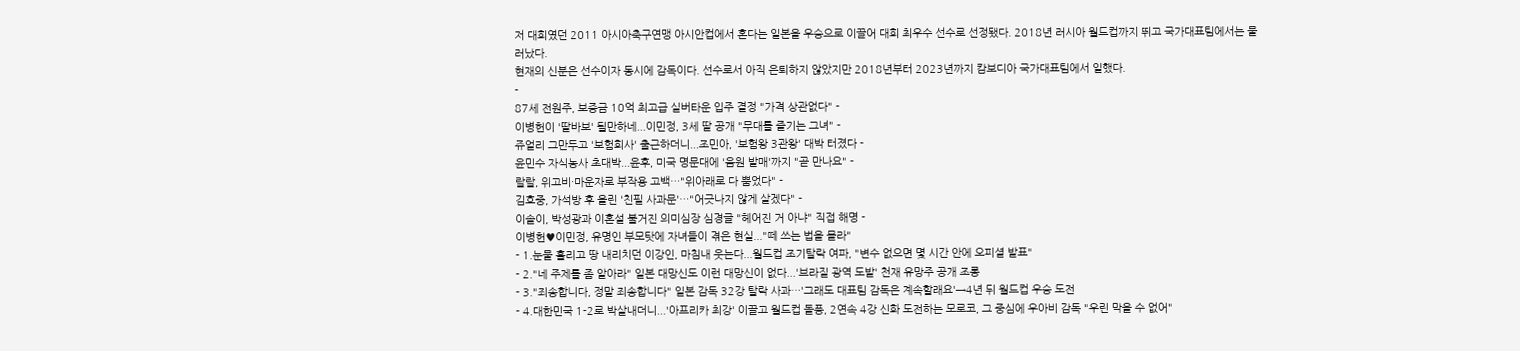저 대회였던 2011 아시아축구연맹 아시안컵에서 혼다는 일본을 우승으로 이끌어 대회 최우수 선수로 선정됐다. 2018년 러시아 월드컵까지 뛰고 국가대표팀에서는 물러났다.
현재의 신분은 선수이자 동시에 감독이다. 선수로서 아직 은퇴하지 않았지만 2018년부터 2023년까지 캄보디아 국가대표팀에서 일했다.
-
87세 전원주, 보증금 10억 최고급 실버타운 입주 결정 "가격 상관없다" -
이병헌이 '딸바보' 될만하네...이민정, 3세 딸 공개 "무대를 즐기는 그녀" -
쥬얼리 그만두고 '보험회사' 출근하더니...조민아, '보험왕 3관왕' 대박 터졌다 -
윤민수 자식농사 초대박...윤후, 미국 명문대에 '음원 발매'까지 "곧 만나요" -
랄랄, 위고비·마운자로 부작용 고백…"위아래로 다 뿜었다" -
김호중, 가석방 후 올린 '친필 사과문'…"어긋나지 않게 살겠다" -
이솔이, 박성광과 이혼설 불거진 의미심장 심경글 "헤어진 거 아냐" 직접 해명 -
이병헌♥이민정, 유명인 부모탓에 자녀들이 겪은 현실..."떼 쓰는 법을 몰라"
- 1.눈물 흘리고 땅 내리치던 이강인, 마침내 웃는다...월드컵 조기탈락 여파, "변수 없으면 몇 시간 안에 오피셜 발표"
- 2."네 주제를 좀 알아라" 일본 대망신도 이런 대망신이 없다...'브라질 광역 도발' 천재 유망주 공개 조롱
- 3."죄송합니다, 정말 죄송합니다" 일본 감독 32강 탈락 사과…'그래도 대표팀 감독은 계속할래요'→4년 뒤 월드컵 우승 도전
- 4.대한민국 1-2로 박살내더니...'아프리카 최강' 이끌고 월드컵 돌풍, 2연속 4강 신화 도전하는 모로코, 그 중심에 우아비 감독 "우린 막을 수 없어"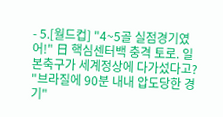- 5.[월드컵] "4~5골 실점경기였어!" 日 핵심센터백 충격 토로. 일본축구가 세계정상에 다가섰다고? "브라질에 90분 내내 압도당한 경기"